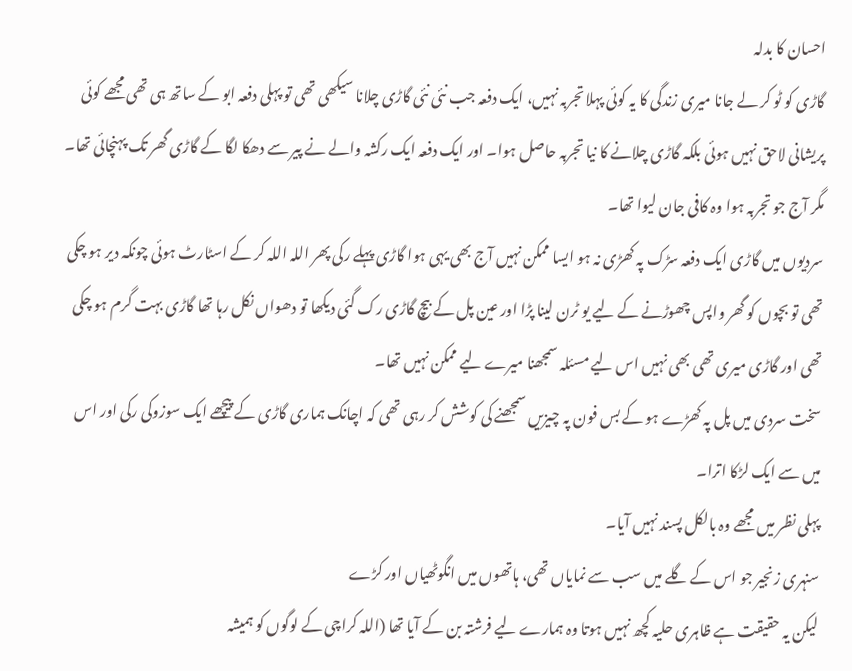احسان کا بدلہ
گاڑی کو ٹو کر لے جانا میری زندگی کا یہ کوئی پہلا تجربہ نہیں، ایک دفعہ جب نئی نئی گاڑی چلانا سیکھی تھی تو پہلی دفعہ ابو کے ساتھ ہی تھی مجھے کوئی پریشانی لاحق نہیں ہوئی بلکہ گاڑی چلانے کا نیا تجربہ حاصل ہوا۔ اور ایک دفعہ ایک رکشہ والے نے پیر سے دھکا لگا کے گاڑی گھر تک پہنچائی تھا۔ مگر آج جو تجربہ ہوا وہ کافی جان لیوا تھا۔
سردیوں میں گاڑی ایک دفعہ سڑک پہ کھڑی نہ ہو ایسا ممکن نہیں آج بھی یہی ہوا گاڑی پہلے رکی پھر اللہ اللہ کر کے اسٹارٹ ہوئی چونکہ دیر ہو چکی تھی تو بچوں کو گھر واپس چھوڑنے کے لیے یو ٹرن لینا پڑا اور عین پل کے بیچ گاڑی رک گئی دیکھا تو دھواں نکل رہا تھا گاڑی بہت گرم ہو چکی تھی اور گاڑی میری تھی بھی نہیں اس لیے مسئلہ سمجھنا میرے لیے ممکن نہیں تھا۔
سخت سردی میں پل پہ کھڑے ہو کے بس فون پہ چیزیں سمجھنے کی کوشش کر رہی تھی کہ اچانک ہماری گاڑی کے پیچھے ایک سوزوکی رکی اور اس میں سے ایک لڑکا اترا۔
پہلی نظر میں مجھے وہ بالکل پسند نہیں آیا۔
سنہری زنجیر جو اس کے گلے میں سب سے نمایاں تھی، ہاتھوں میں انگوٹھیاں اور کڑے
لیکن یہ حقیقت ہے ظاہری حلیہ کچھ نہیں ہوتا وہ ہمارے لیے فرشتہ بن کے آیا تھا (اللہ کراچی کے لوگوں کو ہمیشہ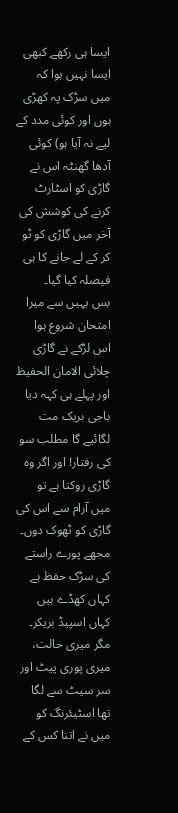ایسا ہی رکھے کبھی ایسا نہیں ہوا کہ میں سڑک پہ کھڑی ہوں اور کوئی مدد کے لیے نہ آیا ہو) کوئی آدھا گھنٹہ اس نے گاڑی کو اسٹارٹ کرنے کی کوشش کی آخر میں گاڑی کو ٹو کر کے لے جانے کا ہی فیصلہ کیا گیا۔
بس یہیں سے میرا امتحان شروع ہوا اس لڑکے نے گاڑی چلائی الامان الحفیظ اور پہلے ہی کہہ دیا باجی بریک مت لگائیے گا مطلب سو کی رفتار! اور اگر وہ گاڑی روکتا ہے تو میں آرام سے اس کی گاڑی کو ٹھوک دوں۔
مجھے پورے راستے کی سڑک حفظ ہے کہاں کھڈے ہیں کہاں اسپیڈ بریکر۔
مگر میری حالت، میری پوری پیٹ اور سر سیٹ سے لگا تھا اسٹیئرنگ کو میں نے اتنا کس کے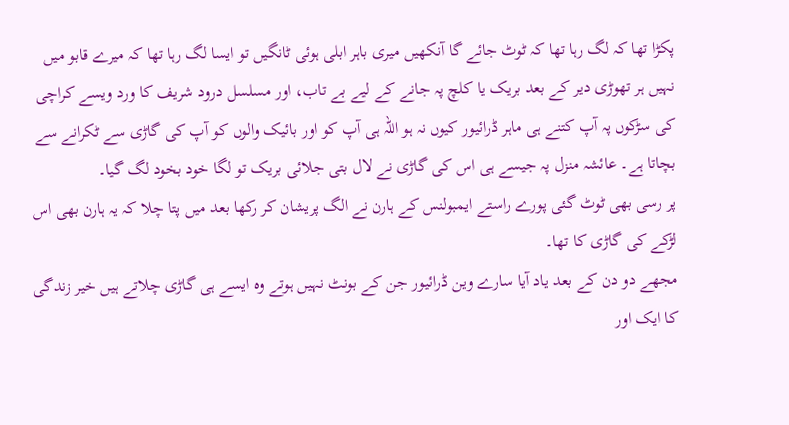پکڑا تھا کہ لگ رہا تھا کہ ٹوٹ جائے گا آنکھیں میری باہر ابلی ہوئی ٹانگیں تو ایسا لگ رہا تھا کہ میرے قابو میں نہیں ہر تھوڑی دیر کے بعد بریک یا کلچ پہ جانے کے لیے بے تاب، اور مسلسل درود شریف کا ورد ویسے کراچی کی سڑکوں پہ آپ کتنے ہی ماہر ڈرائیور کیوں نہ ہو اللہ ہی آپ کو اور بائیک والوں کو آپ کی گاڑی سے ٹکرانے سے بچاتا ہے۔ عائشہ منزل پہ جیسے ہی اس کی گاڑی نے لال بتی جلائی بریک تو لگا خود بخود لگ گیا۔
پر رسی بھی ٹوٹ گئی پورے راستے ایمبولنس کے ہارن نے الگ پریشان کر رکھا بعد میں پتا چلا کہ یہ ہارن بھی اس لڑکے کی گاڑی کا تھا۔
مجھے دو دن کے بعد یاد آیا سارے وین ڈرائیور جن کے بونٹ نہیں ہوتے وہ ایسے ہی گاڑی چلاتے ہیں خیر زندگی کا ایک اور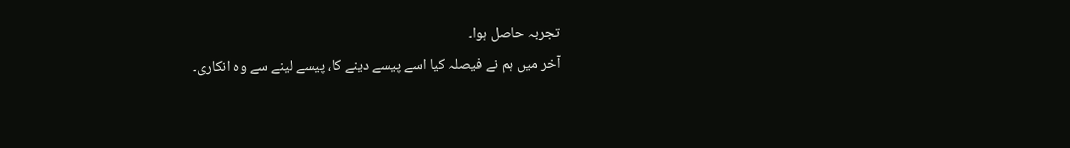تجربہ حاصل ہوا۔
آخر میں ہم نے فیصلہ کیا اسے پیسے دینے کا، پیسے لینے سے وہ انکاری۔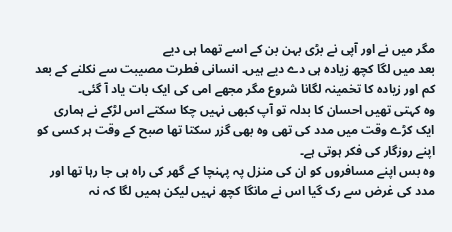مگر میں نے اور آپی نے بڑی بہن بن کے اسے تھما ہی دیے
بعد میں لگا کچھ زیادہ ہی دے دیے ہیں۔ انسانی فطرت مصیبت سے نکلنے کے بعد کم اور زیادہ کا تخمینہ لگانا شروع مگر مجھے امی کی ایک بات یاد آ گئی۔
وہ کہتی تھیں احسان کا بدلہ تو آپ کبھی نہیں چکا سکتے اس لڑکے نے ہماری ایک کڑے وقت میں مدد کی تھی وہ بھی گزر سکتا تھا صبح کے وقت ہر کسی کو اپنے روزگار کی فکر ہوتی ہے۔
وہ بس اپنے مسافروں کو ان کی منزل پہ پہنچا کے گھر کی راہ ہی جا رہا تھا اور مدد کی غرض سے رک گیا اس نے مانگا کچھ نہیں لیکن ہمیں لگا کہ نہ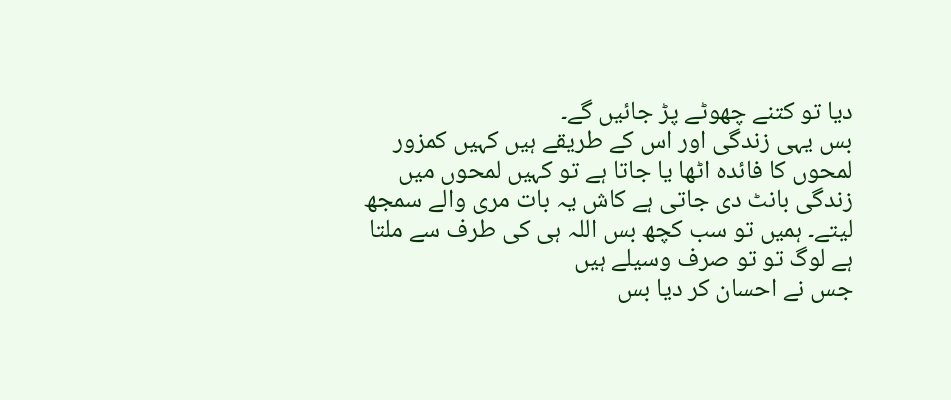دیا تو کتنے چھوٹے پڑ جائیں گے۔
بس یہی زندگی اور اس کے طریقے ہیں کہیں کمزور لمحوں کا فائدہ اٹھا یا جاتا ہے تو کہیں لمحوں میں زندگی بانٹ دی جاتی ہے کاش یہ بات مری والے سمجھ لیتے۔ ہمیں تو سب کچھ بس اللہ ہی کی طرف سے ملتا ہے لوگ تو تو صرف وسیلے ہیں
جس نے احسان کر دیا بس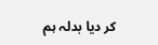کر دیا بدلہ ہم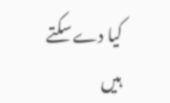کیا دے سکتے ہیں